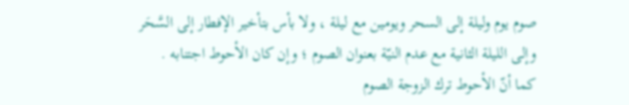صوم يوم وليلة إلى السحر ويومين مع ليلة ، ولا بأس بتأخير الإفطار إلى السَّحَر وإلى الليلة الثانية مع عدم النيّة بعنوان الصوم ؛ وإن كان الأحوط اجتنابه . كما أنّ الأحوط ترك الزوجة الصوم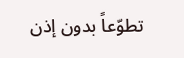تطوّعاً بدون إذن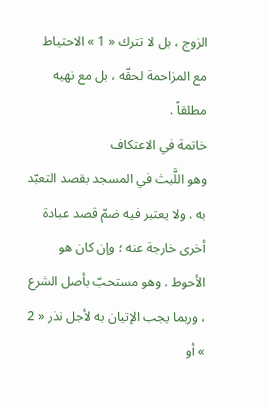الزوج ، بل لا تترك « 1 » الاحتياط مع المزاحمة لحقّه ، بل مع نهيه مطلقاً .
خاتمة في الاعتكاف
وهو اللَّبث في المسجد بقصد التعبّد به . ولا يعتبر فيه ضمّ قصد عبادة أخرى خارجة عنه ؛ وإن كان هو الأحوط . وهو مستحبّ بأصل الشرع ، وربما يجب الإتيان به لأجل نذر « 2 » أو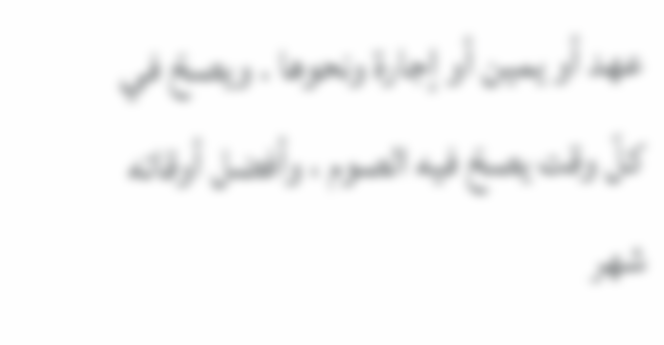عهد أو يمين أو إجارة ونحوها . ويصحّ في كلّ وقت يصحّ فيه الصوم ، وأفضل أوقاته شهر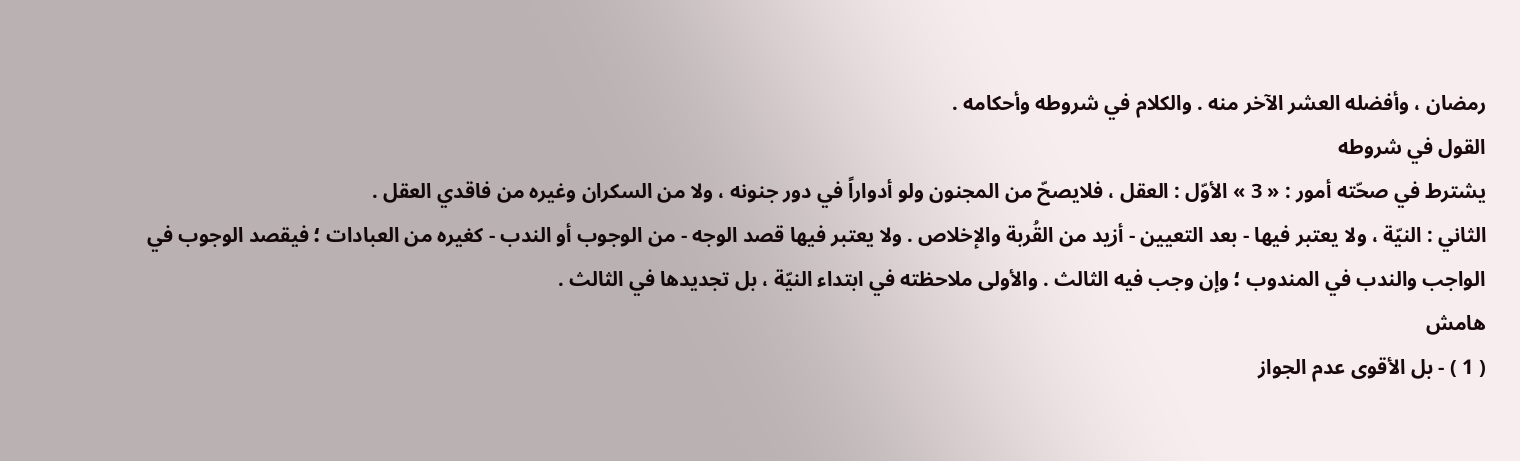رمضان ، وأفضله العشر الآخر منه . والكلام في شروطه وأحكامه .
القول في شروطه
يشترط في صحّته أمور : « 3 » الأوّل : العقل ، فلايصحّ من المجنون ولو أدواراً في دور جنونه ، ولا من السكران وغيره من فاقدي العقل .
الثاني : النيّة ، ولا يعتبر فيها - بعد التعيين - أزيد من القُربة والإخلاص . ولا يعتبر فيها قصد الوجه - من الوجوب أو الندب - كغيره من العبادات ؛ فيقصد الوجوب في الواجب والندب في المندوب ؛ وإن وجب فيه الثالث . والأولى ملاحظته في ابتداء النيّة ، بل تجديدها في الثالث .
هامش
( 1 ) - بل الأقوى عدم الجواز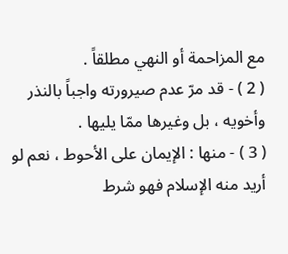مع المزاحمة أو النهي مطلقاً .
( 2 ) - قد مرّ عدم صيرورته واجباً بالنذر وأخويه ، بل وغيرها ممّا يليها .
( 3 ) - منها : الإيمان على الأحوط ، نعم لو أريد منه الإسلام فهو شرط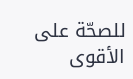للصحّة على الأقوى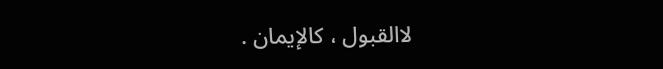لاالقبول ، كالإيمان .